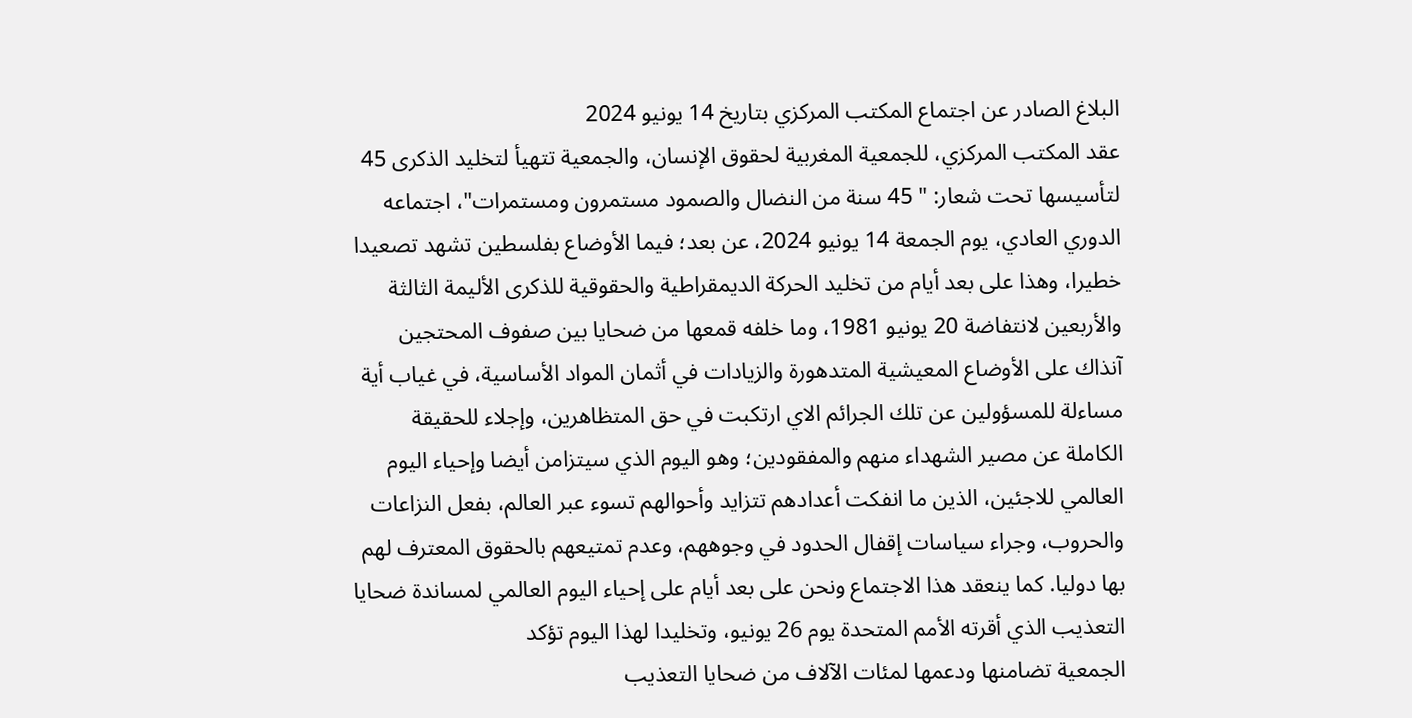البلاغ الصادر عن اجتماع المكتب المركزي بتاريخ 14 يونيو 2024
عقد المكتب المركزي، للجمعية المغربية لحقوق الإنسان، والجمعية تتهيأ لتخليد الذكرى 45 لتأسيسها تحت شعار: " 45 سنة من النضال والصمود مستمرون ومستمرات"، اجتماعه الدوري العادي، يوم الجمعة 14 يونيو 2024، عن بعد؛ فيما الأوضاع بفلسطين تشهد تصعيدا خطيرا، وهذا على بعد أيام من تخليد الحركة الديمقراطية والحقوقية للذكرى الأليمة الثالثة والأربعين لانتفاضة 20 يونيو 1981، وما خلفه قمعها من ضحايا بين صفوف المحتجين آنذاك على الأوضاع المعيشية المتدهورة والزيادات في أثمان المواد الأساسية، في غياب أية مساءلة للمسؤولين عن تلك الجرائم الاي ارتكبت في حق المتظاهرين، وإجلاء للحقيقة الكاملة عن مصير الشهداء منهم والمفقودين؛ وهو اليوم الذي سيتزامن أيضا وإحياء اليوم العالمي للاجئين، الذين ما انفكت أعدادهم تتزايد وأحوالهم تسوء عبر العالم، بفعل النزاعات والحروب، وجراء سياسات إقفال الحدود في وجوههم، وعدم تمتيعهم بالحقوق المعترف لهم بها دوليا. كما ينعقد هذا الاجتماع ونحن على بعد أيام على إحياء اليوم العالمي لمساندة ضحايا التعذيب الذي أقرته الأمم المتحدة يوم 26 يونيو، وتخليدا لهذا اليوم تؤكد
الجمعية تضامنها ودعمها لمئات الآلاف من ضحايا التعذيب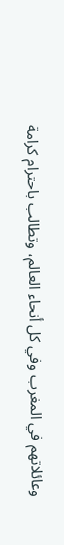وعائلاتهم في المغرب وفي كل أنحاء العالم، وتطالب باحترام كرامة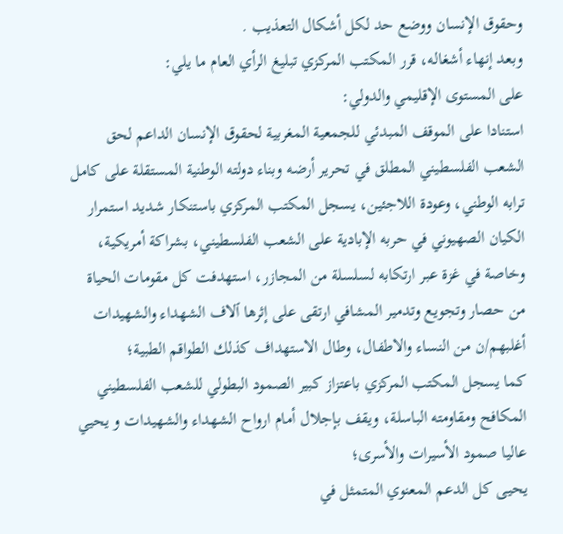وحقوق الإنسان ووضع حد لكل أشكال التعذيب .
وبعد إنهاء أشغاله، قرر المكتب المركزي تبليغ الرأي العام ما يلي:
على المستوى الإقليمي والدولي:
استنادا على الموقف المبدئي للجمعية المغربية لحقوق الإنسان الداعم لحق الشعب الفلسطيني المطلق في تحرير أرضه وبناء دولته الوطنية المستقلة على كامل ترابه الوطني، وعودة اللاجئين، يسجل المكتب المركزي باستنكار شديد استمرار الكيان الصهيوني في حربه الإبادية على الشعب الفلسطيني، بشراكة أمريكية، وخاصة في غزة عبر ارتكابه لسلسلة من المجازر، استهدفت كل مقومات الحياة من حصار وتجويع وتدمير المشافي ارتقى على إثرها ٱلاف الشهداء والشهيدات أغلبهم/ن من النساء والاطفال، وطال الاستهداف كذلك الطواقم الطبية؛
كما يسجل المكتب المركزي باعتزاز كبير الصمود البطولي للشعب الفلسطيني المكافح ومقاومته الباسلة، ويقف بإجلال أمام ارواح الشهداء والشهيدات و يحيي عاليا صمود الأسيرات والأسرى؛
يحيى كل الدعم المعنوي المتمثل في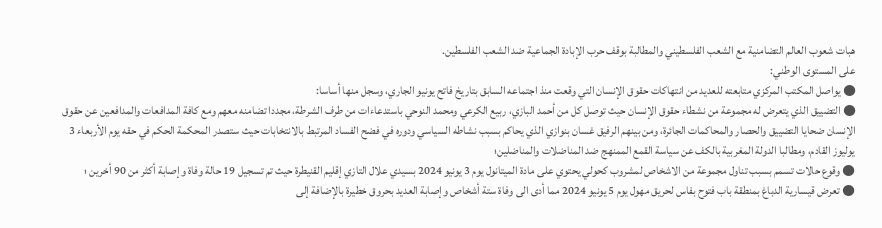هبات شعوب العالم التضامنية مع الشعب الفلسطيني والمطالبة بوقف حرب الإبادة الجماعية ضد الشعب الفلسطين.
على المستوى الوطني:
● يواصل المكتب المركزي متابعته للعديد من انتهاكات حقوق الإنسان التي وقعت منذ اجتماعه السابق بتاريخ فاتح يونيو الجاري، وسجل منها أساسا:
● التضييق الذي يتعرض له مجموعة من نشطاء حقوق الإنسان حيث توصل كل من أحمد البازي، ربيع الكرعي ومحمد النوحي باستدعاءات من طرف الشرطة، مجددا تضامنه معهم ومع كافة المدافعات والمدافعين عن حقوق الإنسان ضحايا التضييق والحصار والمحاكمات الجائرة، ومن بينهم الرفيق غسان بنوازي الذي يحاكم بسبب نشاطه السياسي ودوره في فضح الفساد المرتبط بالانتخابات حيث ستصدر المحكمة الحكم في حقه يوم الأربعاء 3 يوليوز القادم، ومطالبا الدولة المغربية بالكف عن سياسة القمع الممنهج ضد المناضلات والمناضلين؛
● وقوع حالات تسمم بسبب تناول مجموعة من الاشخاص لمشروب كحولي يحتوي على مادة الميتانول يوم 3 يونيو 2024 بسيدي علال التازي إقليم القنيطرة حيث تم تسجيل 19 حالة وفاة وإصابة أكثر من 90 أخرين ؛
● تعرض قيسارية الدباغ بمنطقة باب فتوح بفاس لحريق مهول يوم 5 يونيو 2024 مما أدى الى وفاة ستة أشخاص وإصابة العديد بحروق خطيرة بالإضافة إلى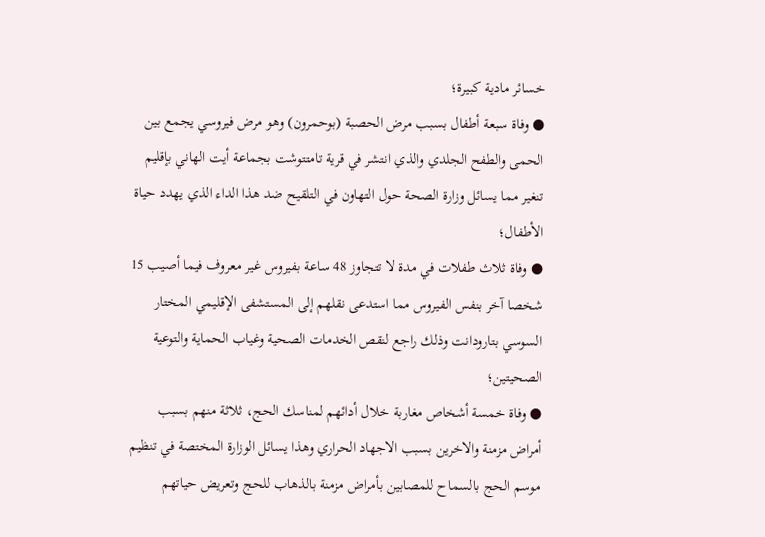خسائر مادية كبيرة؛
● وفاة سبعة أطفال بسبب مرض الحصبة (بوحمرون) وهو مرض فيروسي يجمع بين الحمى والطفح الجلدي والذي انتشر في قرية تامتتوشت بجماعة أيت الهاني بإقليم تنغير مما يسائل وزارة الصحة حول التهاون في التلقيح ضد هذا الداء الذي يهدد حياة الأطفال؛
● وفاة ثلاث طفلات في مدة لا تتجاوز 48 ساعة بفيروس غير معروف فيما أصيب 15 شخصا آخر بنفس الفيروس مما استدعى نقلهم إلى المستشفى الإقليمي المختار السوسي بتارودانت وذلك راجع لنقص الخدمات الصحية وغياب الحماية والتوعية الصحيتين؛
● وفاة خمسة أشخاص مغاربة خلال أدائهم لمناسك الحج، ثلاثة منهم بسبب أمراض مزمنة والاخرين بسبب الاجهاد الحراري وهذا يسائل الوزارة المختصة في تنظيم موسم الحج بالسماح للمصابين بأمراض مزمنة بالذهاب للحج وتعريض حياتهم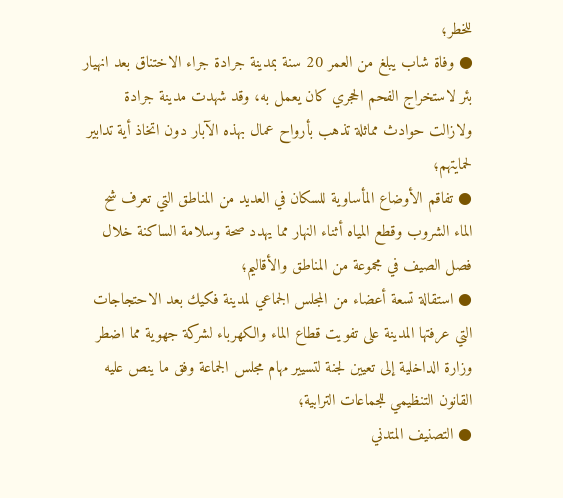للخطر؛
● وفاة شاب يبلغ من العمر 20 سنة بمدينة جرادة جراء الاختناق بعد انهيار بئر لاستخراج الفحم الحجري كان يعمل به، وقد شهدت مدينة جرادة ولازالت حوادث مماثلة تذهب بأرواح عمال بهذه الآبار دون اتخاذ أية تدابير لحمايتهم؛
● تفاقم الأوضاع المأساوية للسكان في العديد من المناطق التي تعرف شح الماء الشروب وقطع المياه أثناء النهار مما يهدد صحة وسلامة الساكنة خلال فصل الصيف في مجموعة من المناطق والأقاليم؛
● استقالة تسعة أعضاء من المجلس الجماعي لمدينة فكيك بعد الاحتجاجات التي عرفتها المدينة على تفويت قطاع الماء والكهرباء لشركة جهوية مما اضطر وزارة الداخلية إلى تعيين لجنة لتسيير مهام مجلس الجماعة وفق ما ينص عليه القانون التنظيمي للجماعات الترابية؛
● التصنيف المتدني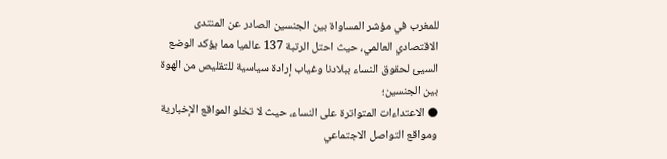للمغرب في مؤشر المساواة بين الجنسين الصادر عن المنتدى الاقتصادي العالمي، حيث احتل الرتبة 137 عالميا مما يؤكد الوضع السيئ لحقوق النساء ببلادنا وغياب إرادة سياسية للتقليص من الهوة بين الجنسين؛
● الاعتداءات المتواترة على النساء، حيث لا تخلو المواقع الإخبارية ومواقع التواصل الاجتماعي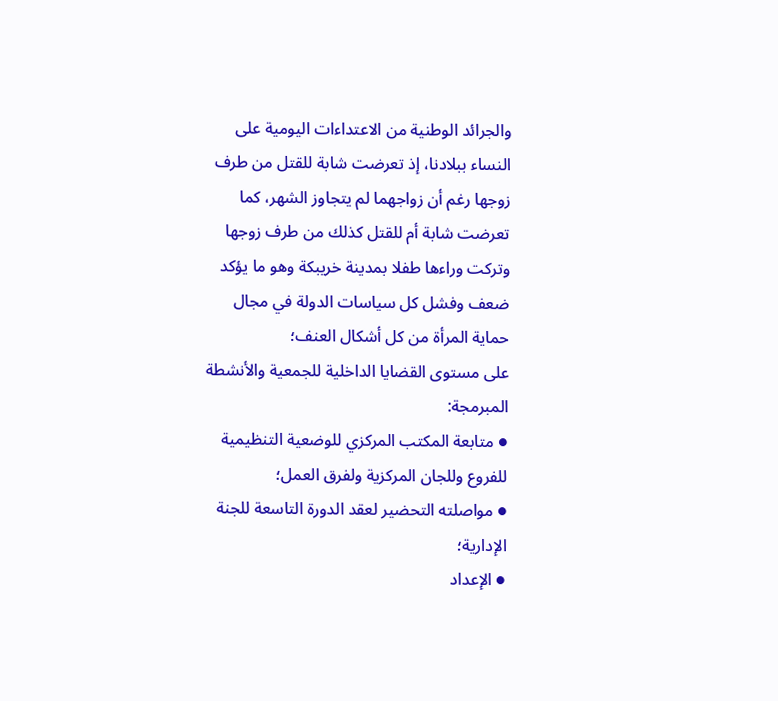والجرائد الوطنية من الاعتداءات اليومية على النساء ببلادنا، إذ تعرضت شابة للقتل من طرف زوجها رغم أن زواجهما لم يتجاوز الشهر، كما تعرضت شابة أم للقتل كذلك من طرف زوجها وتركت وراءها طفلا بمدينة خريبكة وهو ما يؤكد ضعف وفشل كل سياسات الدولة في مجال حماية المرأة من كل أشكال العنف؛
على مستوى القضايا الداخلية للجمعية والأنشطة المبرمجة:
● متابعة المكتب المركزي للوضعية التنظيمية للفروع وللجان المركزية ولفرق العمل؛
● مواصلته التحضير لعقد الدورة التاسعة للجنة الإدارية؛
● الإعداد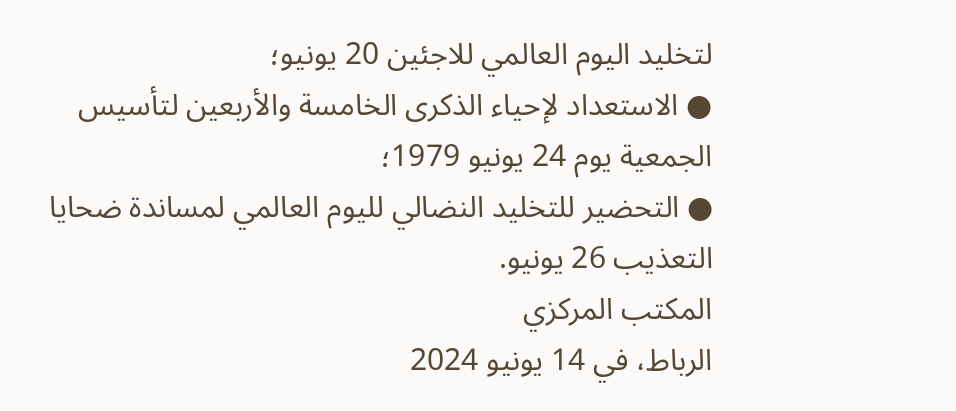لتخليد اليوم العالمي للاجئين 20 يونيو؛
● الاستعداد لإحياء الذكرى الخامسة والأربعين لتأسيس الجمعية يوم 24 يونيو 1979؛
● التحضير للتخليد النضالي لليوم العالمي لمساندة ضحايا التعذيب 26 يونيو.
المكتب المركزي
الرباط، في 14 يونيو 2024